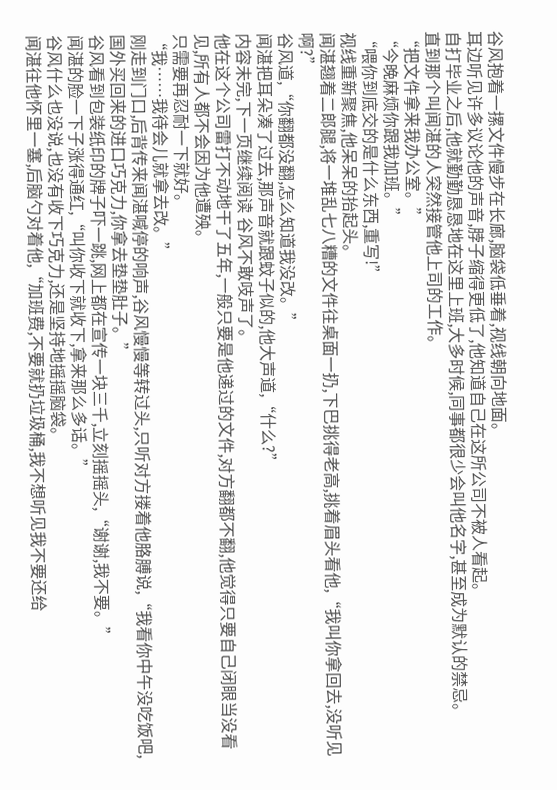谷风抱着一摞文件慢步在长廊,脑袋低垂着,视线朝向地面。
耳边听见许多议论他的声音,脖子缩得更低了,他知道自己在这所公司不被人看起。
自打毕业之后,他就勤勤恳恳地在这里上班,大多时候,同事都很少会叫他名字,甚至成为默认的禁忌。
直到那个叫闻湛的人突然接管他上司的工作。
“把文件拿来我办公室。”
“今晚麻烦你跟我加班。”
“喂你到底交的是什么东西,重写!”
视线重新聚焦,他呆呆的抬起头。
闻湛翘着二郎腿,将一堆乱七八糟的文件往桌面一扔,下巴挑得老高,挑着眉头看他,“我叫你拿回去,没听见啊?”
谷风道,“你翻都没翻,怎么知道我没改。”
闻湛把耳朵凑了过去,那声音就跟蚊子似的,他大声道,“什么?”
内容未完,下一页继续阅读 谷风不敢吱声了。
他在这个公司雷打不动地干了五年,一般只要是他递过的文件,对方翻都不翻,他觉得只要自己闭眼当没看见,所有人都不会因为他遭殃。
只需要再忍耐一下就好。
“我……我待会儿就拿去改。”
刚走到门口,后背传来闻湛喊停的响声,谷风慢慢等转过头,只听对方搂着他胳膊说,“我看你中午没吃饭吧,国外买回来的进口巧克力,你拿去垫垫肚子。”
谷风看到包装纸印的牌子吓一跳,网上都在宣传一块三千,立刻摇摇头,“谢谢,我不要。”
闻湛的脸一下子涨得通红,“叫你收下就收下,拿来那么多话。”
谷风什么也没说,也没有收下巧克力,还是坚持地摇摇脑袋。
闻湛往他怀里一塞,后脑勺对着他,“加班费,不要就扔垃圾桶,我不想听见我不要还给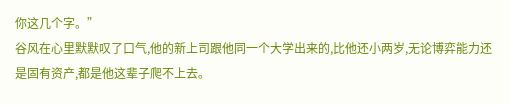你这几个字。”
谷风在心里默默叹了口气,他的新上司跟他同一个大学出来的,比他还小两岁,无论博弈能力还是固有资产,都是他这辈子爬不上去。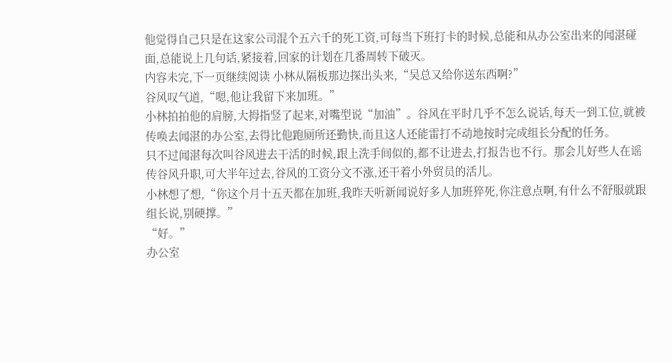他觉得自己只是在这家公司混个五六千的死工资,可每当下班打卡的时候,总能和从办公室出来的闻湛碰面,总能说上几句话,紧接着,回家的计划在几番周转下破灭。
内容未完,下一页继续阅读 小林从隔板那边探出头来,“吴总又给你送东西啊?”
谷风叹气道,“嗯,他让我留下来加班。”
小林拍拍他的肩膀,大拇指竖了起来,对嘴型说“加油”。谷风在平时几乎不怎么说话,每天一到工位,就被传唤去闻湛的办公室,去得比他跑厕所还勤快,而且这人还能雷打不动地按时完成组长分配的任务。
只不过闻湛每次叫谷风进去干活的时候,跟上洗手间似的,都不让进去,打报告也不行。那会儿好些人在谣传谷风升职,可大半年过去,谷风的工资分文不涨,还干着小外贸员的活儿。
小林想了想,“你这个月十五天都在加班,我昨天听新闻说好多人加班猝死,你注意点啊,有什么不舒服就跟组长说,别硬撑。”
“好。”
办公室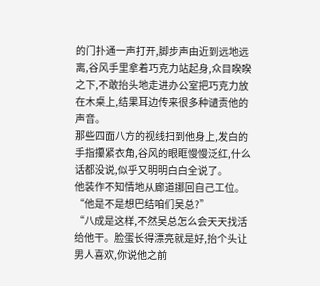的门扑通一声打开,脚步声由近到远地远离,谷风手里拿着巧克力站起身,众目睽睽之下,不敢抬头地走进办公室把巧克力放在木桌上,结果耳边传来很多种谴责他的声音。
那些四面八方的视线扫到他身上,发白的手指攥紧衣角,谷风的眼眶慢慢泛红,什么话都没说,似乎又明明白白全说了。
他装作不知情地从廊道挪回自己工位。
“他是不是想巴结咱们吴总?”
“八成是这样,不然吴总怎么会天天找活给他干。脸蛋长得漂亮就是好,抬个头让男人喜欢,你说他之前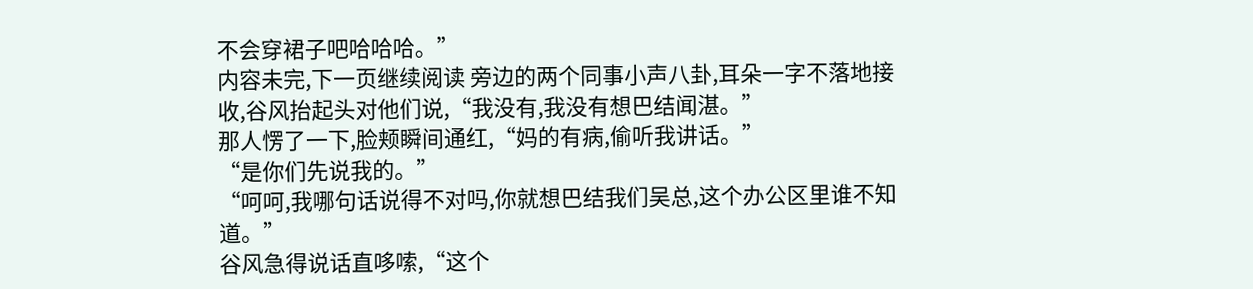不会穿裙子吧哈哈哈。”
内容未完,下一页继续阅读 旁边的两个同事小声八卦,耳朵一字不落地接收,谷风抬起头对他们说,“我没有,我没有想巴结闻湛。”
那人愣了一下,脸颊瞬间通红,“妈的有病,偷听我讲话。”
“是你们先说我的。”
“呵呵,我哪句话说得不对吗,你就想巴结我们吴总,这个办公区里谁不知道。”
谷风急得说话直哆嗦,“这个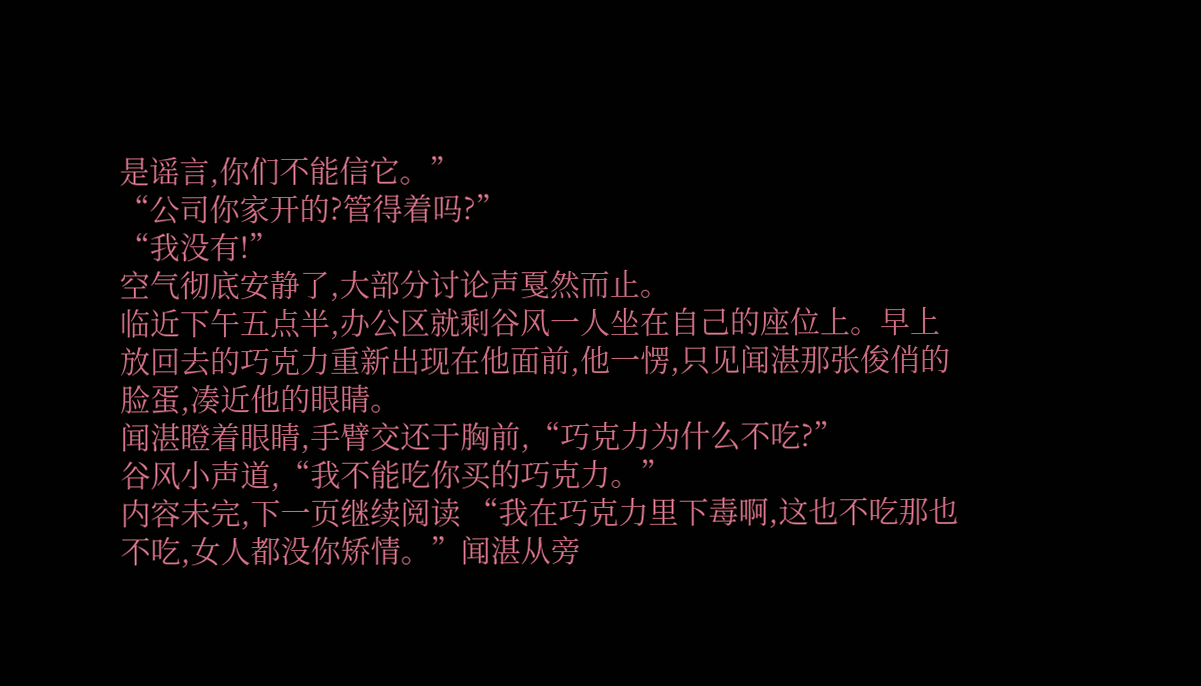是谣言,你们不能信它。”
“公司你家开的?管得着吗?”
“我没有!”
空气彻底安静了,大部分讨论声戛然而止。
临近下午五点半,办公区就剩谷风一人坐在自己的座位上。早上放回去的巧克力重新出现在他面前,他一愣,只见闻湛那张俊俏的脸蛋,凑近他的眼睛。
闻湛瞪着眼睛,手臂交还于胸前,“巧克力为什么不吃?”
谷风小声道,“我不能吃你买的巧克力。”
内容未完,下一页继续阅读 “我在巧克力里下毒啊,这也不吃那也不吃,女人都没你矫情。”闻湛从旁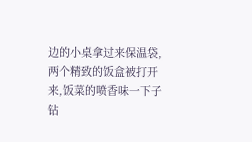边的小桌拿过来保温袋,两个精致的饭盒被打开来,饭菜的喷香味一下子钻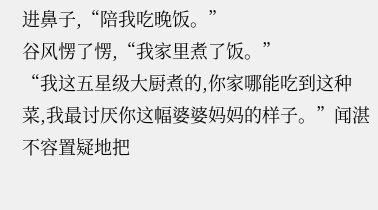进鼻子,“陪我吃晚饭。”
谷风愣了愣,“我家里煮了饭。”
“我这五星级大厨煮的,你家哪能吃到这种菜,我最讨厌你这幅婆婆妈妈的样子。”闻湛不容置疑地把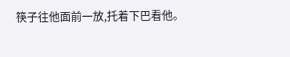筷子往他面前一放,托着下巴看他。